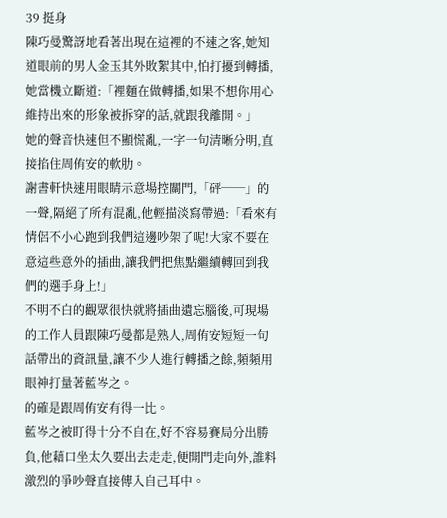39 挺身
陳巧曼驚訝地看著出現在這裡的不速之客,她知道眼前的男人金玉其外敗絮其中,怕打擾到轉播,她當機立斷道:「裡麵在做轉播,如果不想你用心維持出來的形象被拆穿的話,就跟我離開。」
她的聲音快速但不顯慌亂,一字一句清晰分明,直接掐住周侑安的軟肋。
謝書軒快速用眼睛示意場控關門,「砰──」的一聲,隔絕了所有混亂,他輕描淡寫帶過:「看來有情侶不小心跑到我們這邊吵架了呢!大家不要在意這些意外的插曲,讓我們把焦點繼續轉回到我們的選手身上!」
不明不白的觀眾很快就將插曲遺忘腦後,可現場的工作人員跟陳巧曼都是熟人,周侑安短短一句話帶出的資訊量,讓不少人進行轉播之餘,頻頻用眼神打量著藍岑之。
的確是跟周侑安有得一比。
藍岑之被盯得十分不自在,好不容易賽局分出勝負,他藉口坐太久要出去走走,便開門走向外,誰料激烈的爭吵聲直接傳入自己耳中。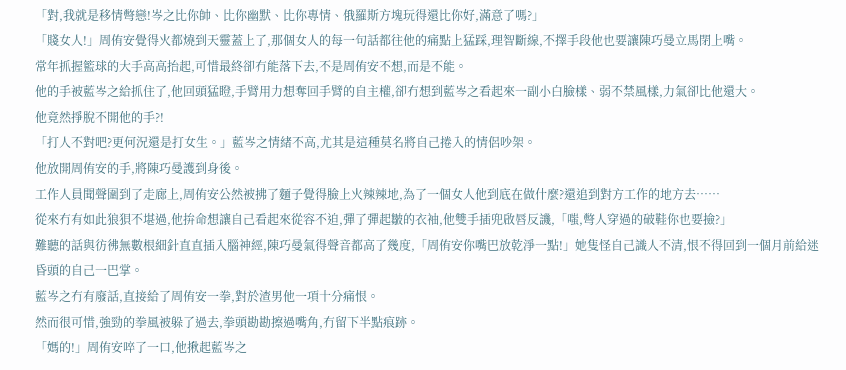「對,我就是移情彆戀!岑之比你帥、比你幽默、比你專情、俄羅斯方塊玩得還比你好,滿意了嗎?」
「賤女人!」周侑安覺得火都燒到天靈蓋上了,那個女人的每一句話都往他的痛點上猛踩,理智斷線,不擇手段他也要讓陳巧曼立馬閉上嘴。
常年抓握籃球的大手高高抬起,可惜最終卻冇能落下去,不是周侑安不想,而是不能。
他的手被藍岑之給抓住了,他回頭猛瞪,手臂用力想奪回手臂的自主權,卻冇想到藍岑之看起來一副小白臉樣、弱不禁風樣,力氣卻比他還大。
他竟然掙脫不開他的手?!
「打人不對吧?更何況還是打女生。」藍岑之情緒不高,尤其是這種莫名將自己捲入的情侶吵架。
他放開周侑安的手,將陳巧曼護到身後。
工作人員聞聲圍到了走廊上,周侑安公然被拂了麵子覺得臉上火辣辣地,為了一個女人他到底在做什麼?還追到對方工作的地方去……
從來冇有如此狼狽不堪過,他拚命想讓自己看起來從容不迫,彈了彈起皺的衣袖,他雙手插兜啟唇反譏,「嗤,彆人穿過的破鞋你也要撿?」
難聽的話與彷彿無數根細針直直插入腦神經,陳巧曼氣得聲音都高了幾度,「周侑安你嘴巴放乾淨一點!」她隻怪自己識人不清,恨不得回到一個月前給迷昏頭的自己一巴掌。
藍岑之冇有廢話,直接給了周侑安一拳,對於渣男他一項十分痛恨。
然而很可惜,強勁的拳風被躲了過去,拳頭勘勘擦過嘴角,冇留下半點痕跡。
「媽的!」周侑安啐了一口,他揪起藍岑之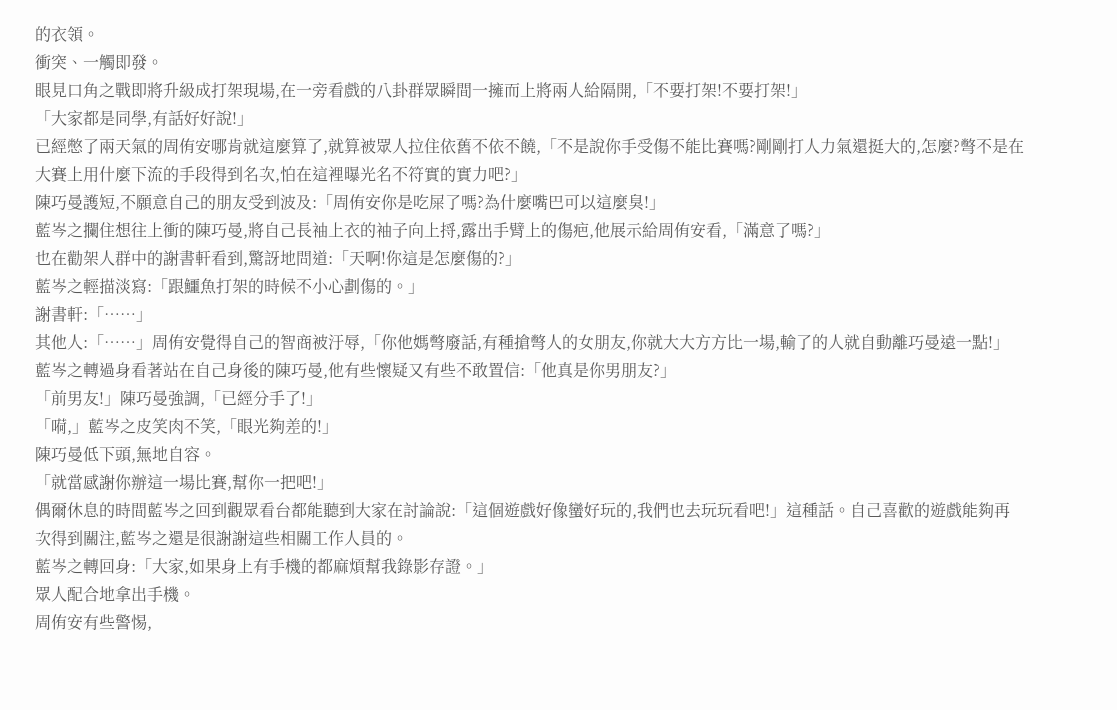的衣領。
衝突、一觸即發。
眼見口角之戰即將升級成打架現場,在一旁看戲的八卦群眾瞬間一擁而上將兩人給隔開,「不要打架!不要打架!」
「大家都是同學,有話好好說!」
已經憋了兩天氣的周侑安哪肯就這麼算了,就算被眾人拉住依舊不依不饒,「不是說你手受傷不能比賽嗎?剛剛打人力氣還挺大的,怎麼?彆不是在大賽上用什麼下流的手段得到名次,怕在這裡曝光名不符實的實力吧?」
陳巧曼護短,不願意自己的朋友受到波及:「周侑安你是吃屎了嗎?為什麼嘴巴可以這麼臭!」
藍岑之攔住想往上衝的陳巧曼,將自己長袖上衣的袖子向上捋,露出手臂上的傷疤,他展示給周侑安看,「滿意了嗎?」
也在勸架人群中的謝書軒看到,驚訝地問道:「天啊!你這是怎麼傷的?」
藍岑之輕描淡寫:「跟鱷魚打架的時候不小心劃傷的。」
謝書軒:「……」
其他人:「……」周侑安覺得自己的智商被汙辱,「你他媽彆廢話,有種搶彆人的女朋友,你就大大方方比一場,輸了的人就自動離巧曼遠一點!」
藍岑之轉過身看著站在自己身後的陳巧曼,他有些懷疑又有些不敢置信:「他真是你男朋友?」
「前男友!」陳巧曼強調,「已經分手了!」
「嗬,」藍岑之皮笑肉不笑,「眼光夠差的!」
陳巧曼低下頭,無地自容。
「就當感謝你辦這一場比賽,幫你一把吧!」
偶爾休息的時間藍岑之回到觀眾看台都能聽到大家在討論說:「這個遊戲好像蠻好玩的,我們也去玩玩看吧!」這種話。自己喜歡的遊戲能夠再次得到關注,藍岑之還是很謝謝這些相關工作人員的。
藍岑之轉回身:「大家,如果身上有手機的都麻煩幫我錄影存證。」
眾人配合地拿出手機。
周侑安有些警惕,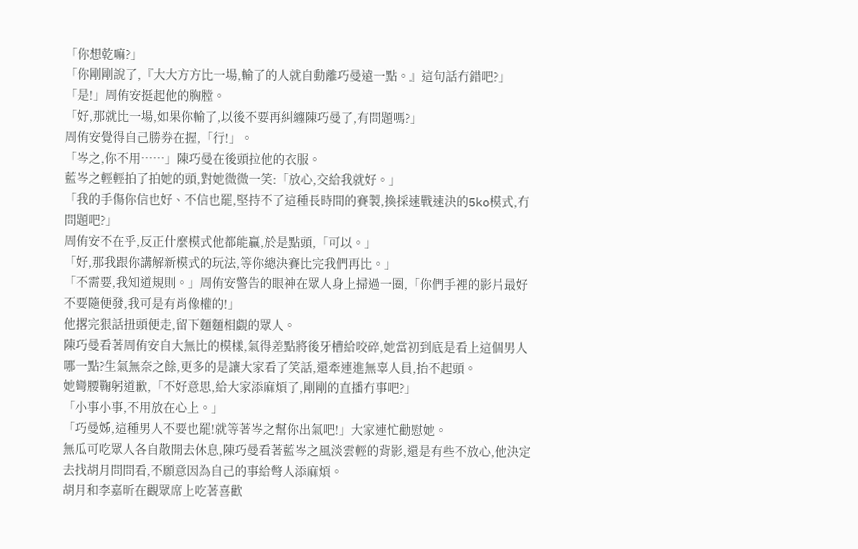「你想乾嘛?」
「你剛剛說了,『大大方方比一場,輸了的人就自動離巧曼遠一點。』這句話冇錯吧?」
「是!」周侑安挺起他的胸膛。
「好,那就比一場,如果你輸了,以後不要再糾纏陳巧曼了,有問題嗎?」
周侑安覺得自己勝券在握,「行!」。
「岑之,你不用……」陳巧曼在後頭拉他的衣服。
藍岑之輕輕拍了拍她的頭,對她微微一笑:「放心,交給我就好。」
「我的手傷你信也好、不信也罷,堅持不了這種長時間的賽製,換採速戰速決的5ko模式,冇問題吧?」
周侑安不在乎,反正什麼模式他都能贏,於是點頭,「可以。」
「好,那我跟你講解新模式的玩法,等你總決賽比完我們再比。」
「不需要,我知道規則。」周侑安警告的眼神在眾人身上掃過一圈,「你們手裡的影片最好不要隨便發,我可是有肖像權的!」
他撂完狠話扭頭便走,留下麵麵相覷的眾人。
陳巧曼看著周侑安自大無比的模樣,氣得差點將後牙槽給咬碎,她當初到底是看上這個男人哪一點?生氣無奈之餘,更多的是讓大家看了笑話,還牽連進無辜人員,抬不起頭。
她彎腰鞠躬道歉,「不好意思,給大家添麻煩了,剛剛的直播冇事吧?」
「小事小事,不用放在心上。」
「巧曼姊,這種男人不要也罷!就等著岑之幫你出氣吧!」大家連忙勸慰她。
無瓜可吃眾人各自散開去休息,陳巧曼看著藍岑之風淡雲輕的背影,還是有些不放心,他決定去找胡月問問看,不願意因為自己的事給彆人添麻煩。
胡月和李嘉昕在觀眾席上吃著喜歡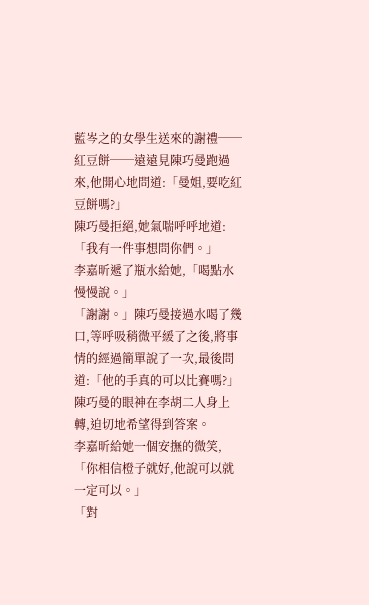藍岑之的女學生送來的謝禮──紅豆餅──遠遠見陳巧曼跑過來,他開心地問道:「曼姐,要吃紅豆餅嗎?」
陳巧曼拒絕,她氣喘呼呼地道:「我有一件事想問你們。」
李嘉昕遞了瓶水給她,「喝點水慢慢說。」
「謝謝。」陳巧曼接過水喝了幾口,等呼吸稍微平緩了之後,將事情的經過簡單說了一次,最後問道:「他的手真的可以比賽嗎?」
陳巧曼的眼神在李胡二人身上轉,迫切地希望得到答案。
李嘉昕給她一個安撫的微笑,「你相信橙子就好,他說可以就一定可以。」
「對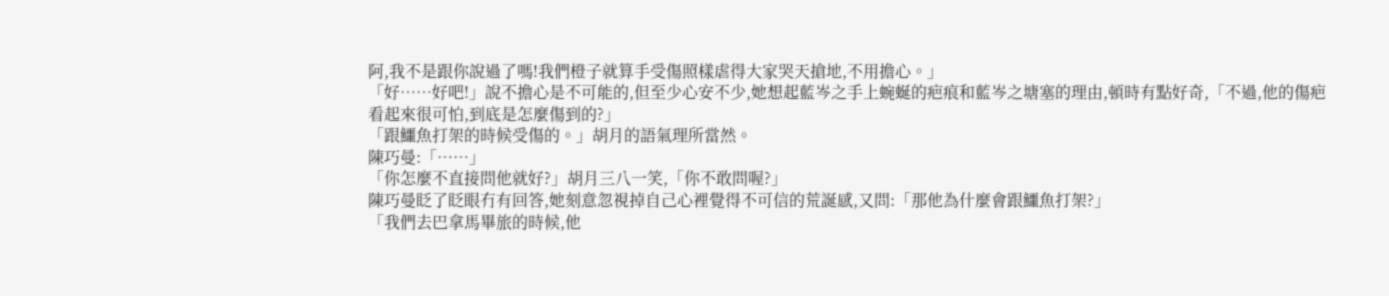阿,我不是跟你說過了嗎!我們橙子就算手受傷照樣虐得大家哭天搶地,不用擔心。」
「好……好吧!」說不擔心是不可能的,但至少心安不少,她想起藍岑之手上蜿蜒的疤痕和藍岑之塘塞的理由,頓時有點好奇,「不過,他的傷疤看起來很可怕,到底是怎麼傷到的?」
「跟鱷魚打架的時候受傷的。」胡月的語氣理所當然。
陳巧曼:「……」
「你怎麼不直接問他就好?」胡月三八一笑,「你不敢問喔?」
陳巧曼眨了眨眼冇有回答,她刻意忽視掉自己心裡覺得不可信的荒誕感,又問:「那他為什麼會跟鱷魚打架?」
「我們去巴拿馬畢旅的時候,他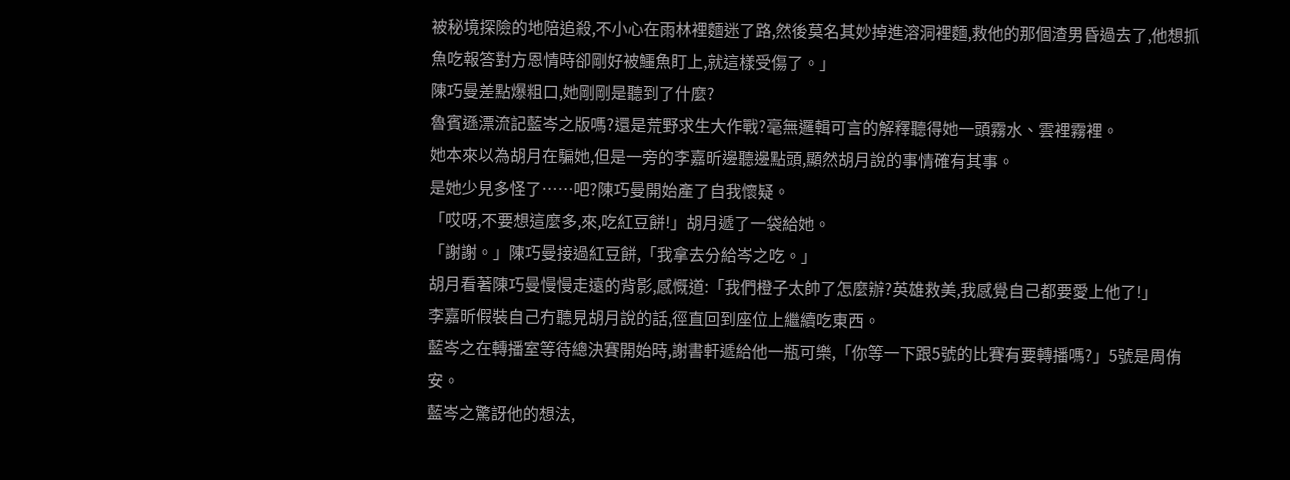被秘境探險的地陪追殺,不小心在雨林裡麵迷了路,然後莫名其妙掉進溶洞裡麵,救他的那個渣男昏過去了,他想抓魚吃報答對方恩情時卻剛好被鱷魚盯上,就這樣受傷了。」
陳巧曼差點爆粗口,她剛剛是聽到了什麼?
魯賓遜漂流記藍岑之版嗎?還是荒野求生大作戰?毫無邏輯可言的解釋聽得她一頭霧水、雲裡霧裡。
她本來以為胡月在騙她,但是一旁的李嘉昕邊聽邊點頭,顯然胡月說的事情確有其事。
是她少見多怪了……吧?陳巧曼開始產了自我懷疑。
「哎呀,不要想這麼多,來,吃紅豆餅!」胡月遞了一袋給她。
「謝謝。」陳巧曼接過紅豆餅,「我拿去分給岑之吃。」
胡月看著陳巧曼慢慢走遠的背影,感慨道:「我們橙子太帥了怎麼辦?英雄救美,我感覺自己都要愛上他了!」
李嘉昕假裝自己冇聽見胡月說的話,徑直回到座位上繼續吃東西。
藍岑之在轉播室等待總決賽開始時,謝書軒遞給他一瓶可樂,「你等一下跟5號的比賽有要轉播嗎?」5號是周侑安。
藍岑之驚訝他的想法,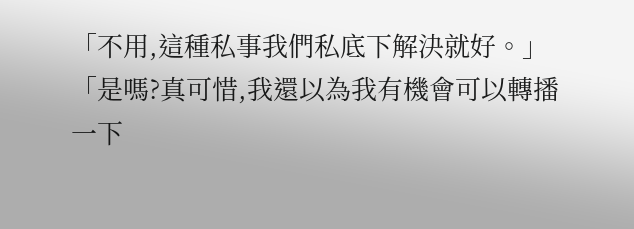「不用,這種私事我們私底下解決就好。」
「是嗎?真可惜,我還以為我有機會可以轉播一下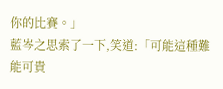你的比賽。」
藍岑之思索了一下,笑道:「可能這種難能可貴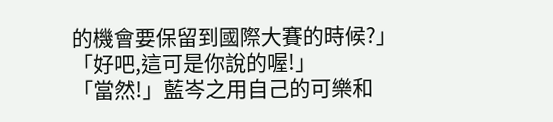的機會要保留到國際大賽的時候?」
「好吧,這可是你說的喔!」
「當然!」藍岑之用自己的可樂和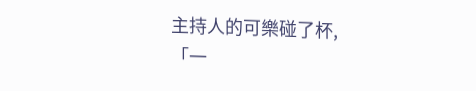主持人的可樂碰了杯,「一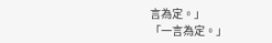言為定。」
「一言為定。」